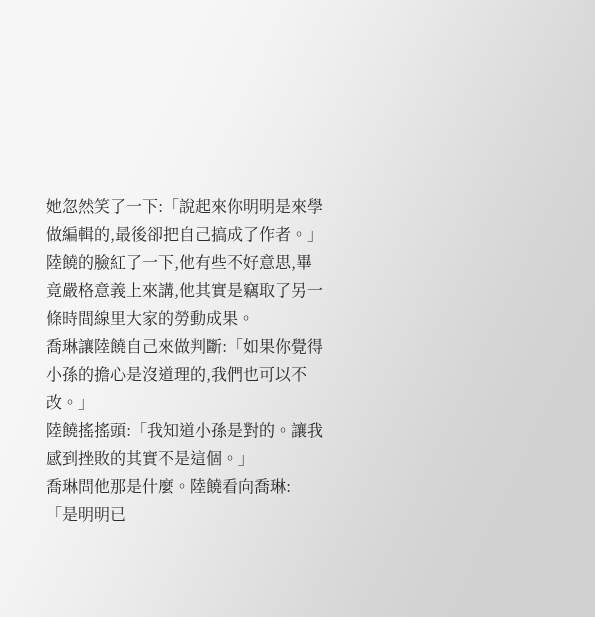她忽然笑了一下:「說起來你明明是來學做編輯的,最後卻把自己搞成了作者。」
陸饒的臉紅了一下,他有些不好意思,畢竟嚴格意義上來講,他其實是竊取了另一條時間線里大家的勞動成果。
喬琳讓陸饒自己來做判斷:「如果你覺得小孫的擔心是沒道理的,我們也可以不改。」
陸饒搖搖頭:「我知道小孫是對的。讓我感到挫敗的其實不是這個。」
喬琳問他那是什麼。陸饒看向喬琳:
「是明明已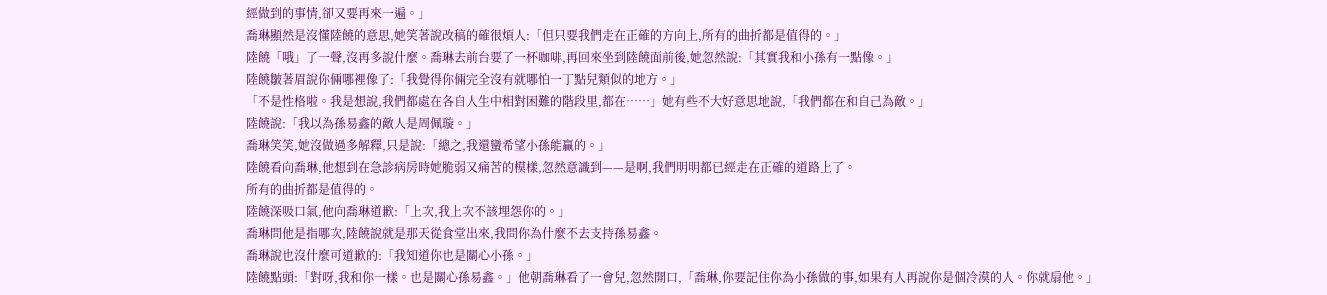經做到的事情,卻又要再來一遍。」
喬琳顯然是沒懂陸饒的意思,她笑著說改稿的確很煩人:「但只要我們走在正確的方向上,所有的曲折都是值得的。」
陸饒「哦」了一聲,沒再多說什麼。喬琳去前台要了一杯咖啡,再回來坐到陸饒面前後,她忽然說:「其實我和小孫有一點像。」
陸饒皺著眉說你倆哪裡像了:「我覺得你倆完全沒有就哪怕一丁點兒類似的地方。」
「不是性格啦。我是想說,我們都處在各自人生中相對困難的階段里,都在……」她有些不大好意思地說,「我們都在和自己為敵。」
陸饒說:「我以為孫易鑫的敵人是周佩璇。」
喬琳笑笑,她沒做過多解釋,只是說:「總之,我還蠻希望小孫能贏的。」
陸饒看向喬琳,他想到在急診病房時她脆弱又痛苦的模樣,忽然意識到——是啊,我們明明都已經走在正確的道路上了。
所有的曲折都是值得的。
陸饒深吸口氣,他向喬琳道歉:「上次,我上次不該埋怨你的。」
喬琳問他是指哪次,陸饒說就是那天從食堂出來,我問你為什麼不去支持孫易鑫。
喬琳說也沒什麼可道歉的:「我知道你也是關心小孫。」
陸饒點頭:「對呀,我和你一樣。也是關心孫易鑫。」他朝喬琳看了一會兒,忽然開口,「喬琳,你要記住你為小孫做的事,如果有人再說你是個冷漠的人。你就扇他。」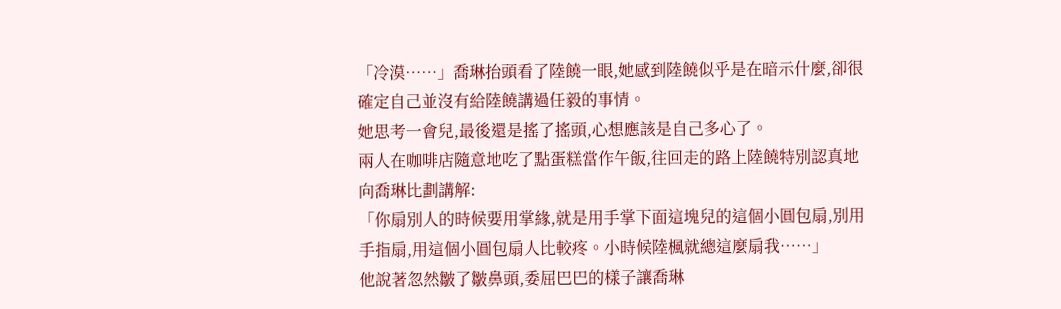「冷漠……」喬琳抬頭看了陸饒一眼,她感到陸饒似乎是在暗示什麼,卻很確定自己並沒有給陸饒講過任毅的事情。
她思考一會兒,最後還是搖了搖頭,心想應該是自己多心了。
兩人在咖啡店隨意地吃了點蛋糕當作午飯,往回走的路上陸饒特別認真地向喬琳比劃講解:
「你扇別人的時候要用掌緣,就是用手掌下面這塊兒的這個小圓包扇,別用手指扇,用這個小圓包扇人比較疼。小時候陸楓就總這麼扇我……」
他說著忽然皺了皺鼻頭,委屈巴巴的樣子讓喬琳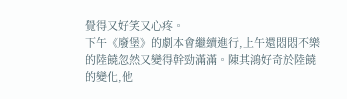覺得又好笑又心疼。
下午《廢堡》的劇本會繼續進行,上午還悶悶不樂的陸饒忽然又變得幹勁滿滿。陳其鴻好奇於陸饒的變化,他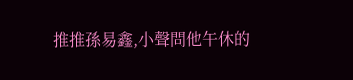推推孫易鑫,小聲問他午休的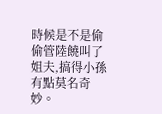時候是不是偷偷管陸饒叫了姐夫,搞得小孫有點莫名奇妙。